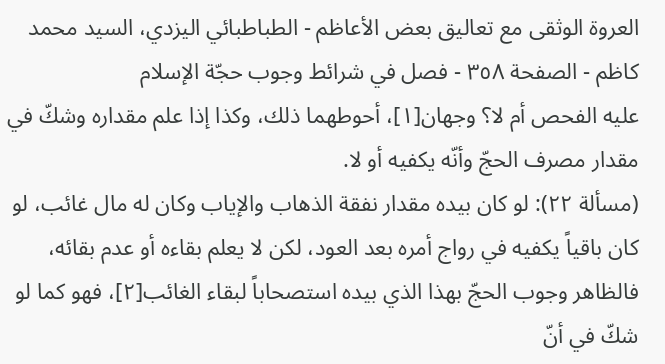العروة الوثقى مع تعاليق بعض الأعاظم - الطباطبائي اليزدي، السيد محمد كاظم - الصفحة ٣٥٨ - فصل في شرائط وجوب حجّة الإسلام
عليه الفحص أم لا؟ وجهان[١]، أحوطهما ذلك، وكذا إذا علم مقداره وشكّ في مقدار مصرف الحجّ وأنّه يكفيه أو لا.
(مسألة ٢٢): لو كان بيده مقدار نفقة الذهاب والإياب وكان له مال غائب، لو كان باقياً يكفيه في رواج أمره بعد العود، لكن لا يعلم بقاءه أو عدم بقائه، فالظاهر وجوب الحجّ بهذا الذي بيده استصحاباً لبقاء الغائب[٢]، فهو كما لو شكّ في أنّ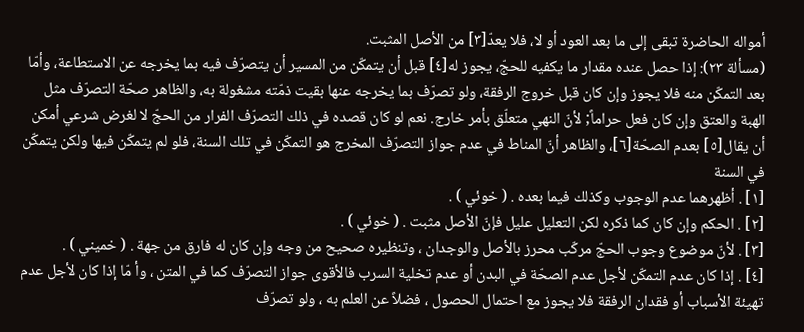أمواله الحاضرة تبقى إلى ما بعد العود أو لا، فلا يعدّ[٣] من الأصل المثبت.
(مسألة ٢٣): إذا حصل عنده مقدار ما يكفيه للحجّ، يجوز له[٤] قبل أن يتمكّن من المسير أن يتصرّف فيه بما يخرجه عن الاستطاعة، وأمّا بعد التمكّن منه فلا يجوز وإن كان قبل خروج الرفقة، ولو تصرّف بما يخرجه عنها بقيت ذمّته مشغولة به، والظاهر صحّة التصرّف مثل الهبة والعتق وإن كان فعل حراماً; لأنّ النهي متعلّق بأمر خارج. نعم لو كان قصده في ذلك التصرّف الفرار من الحجّ لا لغرض شرعي أمكن أن يقال[٥] بعدم الصحّة[٦]، والظاهر أنّ المناط في عدم جواز التصرّف المخرج هو التمكّن في تلك السنة، فلو لم يتمكّن فيها ولكن يتمكّن في السنة
[١] . أظهرهما عدم الوجوب وكذلك فيما بعده . ( خوئي ) .
[٢] . الحكم وإن كان كما ذكره لكن التعليل عليل فإنّ الأصل مثبت . ( خوئي ) .
[٣] . لأنّ موضوع وجوب الحجّ مركّب محرز بالأصل والوجدان ، وتنظيره صحيح من وجه وإن كان له فارق من جهة . ( خميني ) .
[٤] . إذا كان عدم التمكّن لأجل عدم الصحّة في البدن أو عدم تخلية السرب فالأقوى جواز التصرّف كما في المتن ، وأ مّا إذا كان لأجل عدم تهيئة الأسباب أو فقدان الرفقة فلا يجوز مع احتمال الحصول ، فضلاً عن العلم به ، ولو تصرّف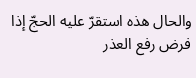والحال هذه استقرّ عليه الحجّ إذا فرض رفع العذر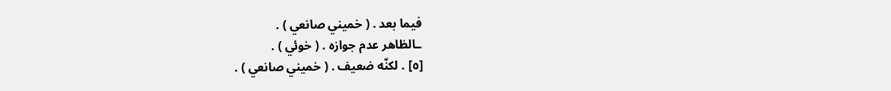فيما بعد . ( خميني صانعي ) .
ـالظاهر عدم جوازه . ( خوئي ) .
[٥] . لكنّه ضعيف . ( خميني صانعي ) .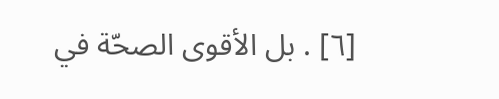[٦] . بل الأقوى الصحّة في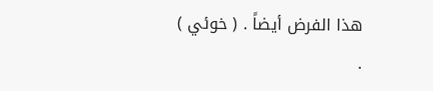هذا الفرض أيضاً . ( خوئي ) .